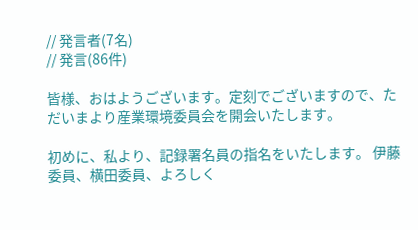// 発言者(7名)
// 発言(86件)

皆様、おはようございます。定刻でございますので、ただいまより産業環境委員会を開会いたします。

初めに、私より、記録署名員の指名をいたします。 伊藤委員、横田委員、よろしく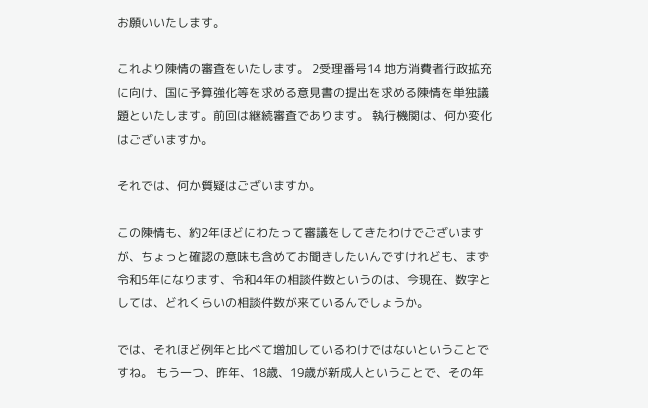お願いいたします。

これより陳情の審査をいたします。 2受理番号14 地方消費者行政拡充に向け、国に予算強化等を求める意見書の提出を求める陳情を単独議題といたします。前回は継続審査であります。 執行機関は、何か変化はございますか。

それでは、何か質疑はございますか。

この陳情も、約2年ほどにわたって審議をしてきたわけでございますが、ちょっと確認の意味も含めてお聞きしたいんですけれども、まず令和5年になります、令和4年の相談件数というのは、今現在、数字としては、どれくらいの相談件数が来ているんでしょうか。

では、それほど例年と比べて増加しているわけではないということですね。 もう一つ、昨年、18歳、19歳が新成人ということで、その年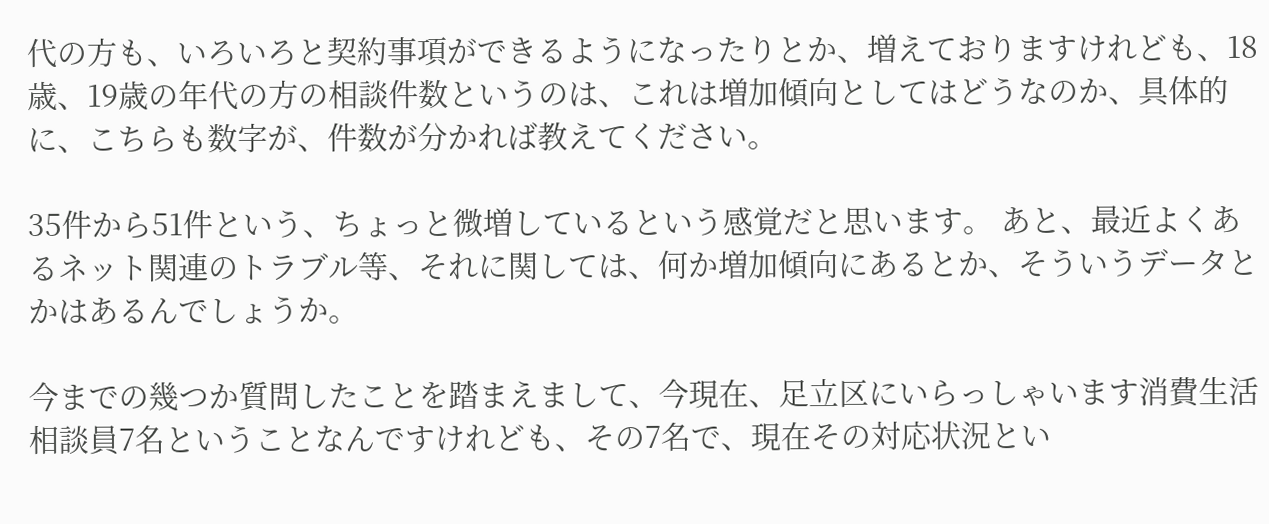代の方も、いろいろと契約事項ができるようになったりとか、増えておりますけれども、18歳、19歳の年代の方の相談件数というのは、これは増加傾向としてはどうなのか、具体的に、こちらも数字が、件数が分かれば教えてください。

35件から51件という、ちょっと微増しているという感覚だと思います。 あと、最近よくあるネット関連のトラブル等、それに関しては、何か増加傾向にあるとか、そういうデータとかはあるんでしょうか。

今までの幾つか質問したことを踏まえまして、今現在、足立区にいらっしゃいます消費生活相談員7名ということなんですけれども、その7名で、現在その対応状況とい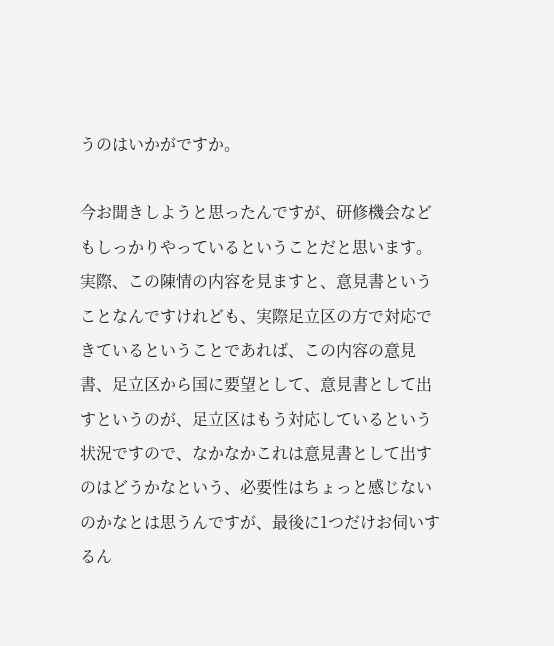うのはいかがですか。

今お聞きしようと思ったんですが、研修機会などもしっかりやっているということだと思います。 実際、この陳情の内容を見ますと、意見書ということなんですけれども、実際足立区の方で対応できているということであれば、この内容の意見書、足立区から国に要望として、意見書として出すというのが、足立区はもう対応しているという状況ですので、なかなかこれは意見書として出すのはどうかなという、必要性はちょっと感じないのかなとは思うんですが、最後に1つだけお伺いするん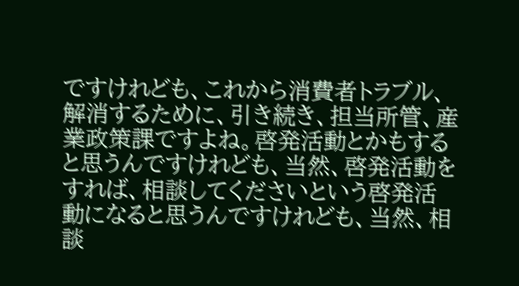ですけれども、これから消費者トラブル、解消するために、引き続き、担当所管、産業政策課ですよね。啓発活動とかもすると思うんですけれども、当然、啓発活動をすれば、相談してくださいという啓発活動になると思うんですけれども、当然、相談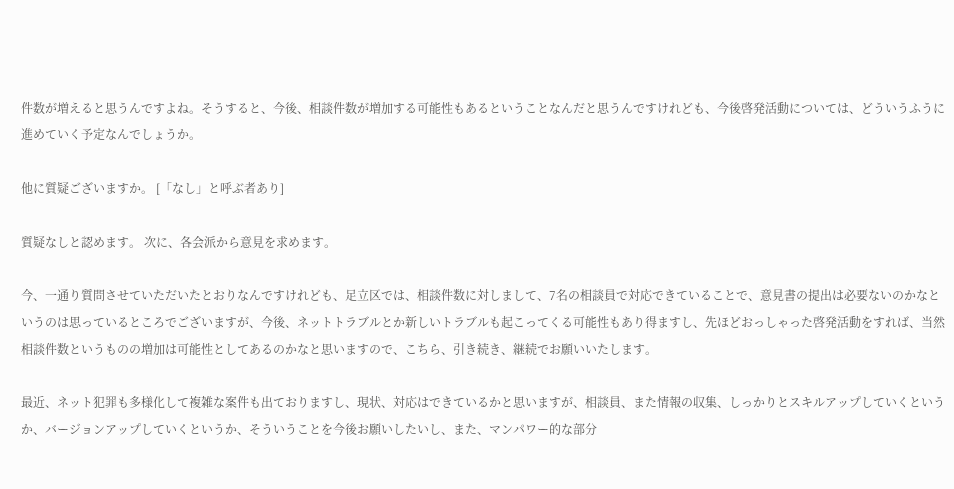件数が増えると思うんですよね。そうすると、今後、相談件数が増加する可能性もあるということなんだと思うんですけれども、今後啓発活動については、どういうふうに進めていく予定なんでしょうか。

他に質疑ございますか。 [「なし」と呼ぶ者あり]

質疑なしと認めます。 次に、各会派から意見を求めます。

今、一通り質問させていただいたとおりなんですけれども、足立区では、相談件数に対しまして、7名の相談員で対応できていることで、意見書の提出は必要ないのかなというのは思っているところでございますが、今後、ネットトラブルとか新しいトラブルも起こってくる可能性もあり得ますし、先ほどおっしゃった啓発活動をすれば、当然相談件数というものの増加は可能性としてあるのかなと思いますので、こちら、引き続き、継続でお願いいたします。

最近、ネット犯罪も多様化して複雑な案件も出ておりますし、現状、対応はできているかと思いますが、相談員、また情報の収集、しっかりとスキルアップしていくというか、バージョンアップしていくというか、そういうことを今後お願いしたいし、また、マンパワー的な部分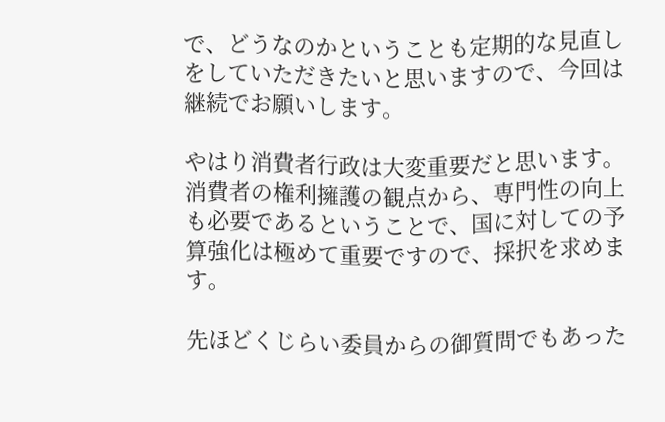で、どうなのかということも定期的な見直しをしていただきたいと思いますので、今回は継続でお願いします。

やはり消費者行政は大変重要だと思います。消費者の権利擁護の観点から、専門性の向上も必要であるということで、国に対しての予算強化は極めて重要ですので、採択を求めます。

先ほどくじらい委員からの御質問でもあった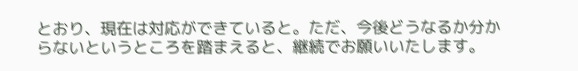とおり、現在は対応ができていると。ただ、今後どうなるか分からないというところを踏まえると、継続でお願いいたします。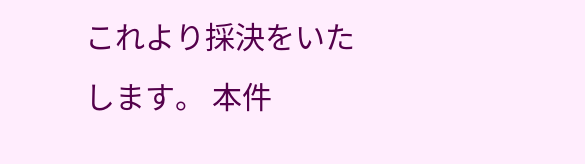これより採決をいたします。 本件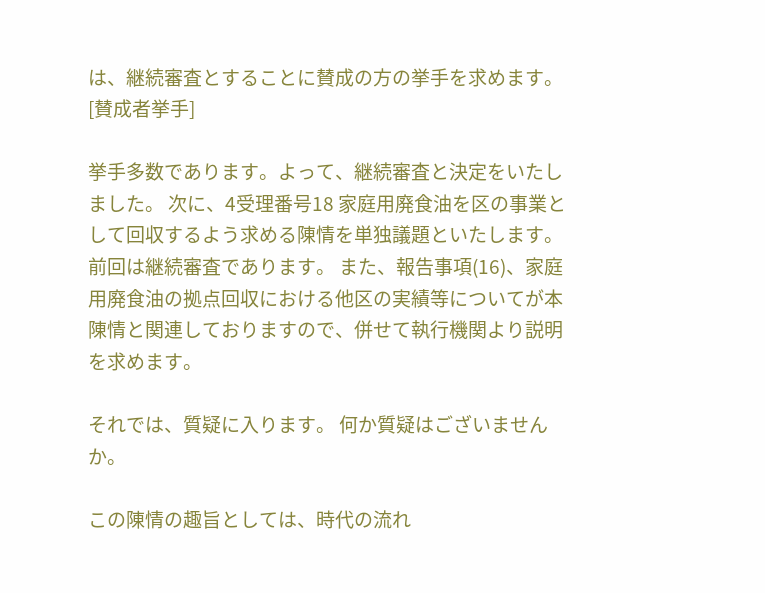は、継続審査とすることに賛成の方の挙手を求めます。 [賛成者挙手]

挙手多数であります。よって、継続審査と決定をいたしました。 次に、4受理番号18 家庭用廃食油を区の事業として回収するよう求める陳情を単独議題といたします。前回は継続審査であります。 また、報告事項(16)、家庭用廃食油の拠点回収における他区の実績等についてが本陳情と関連しておりますので、併せて執行機関より説明を求めます。

それでは、質疑に入ります。 何か質疑はございませんか。

この陳情の趣旨としては、時代の流れ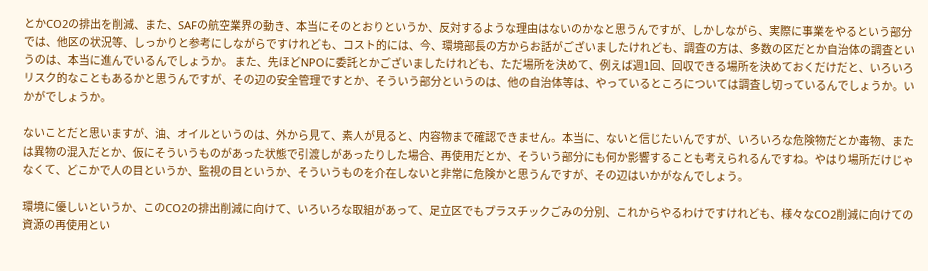とかCO2の排出を削減、また、SAFの航空業界の動き、本当にそのとおりというか、反対するような理由はないのかなと思うんですが、しかしながら、実際に事業をやるという部分では、他区の状況等、しっかりと参考にしながらですけれども、コスト的には、今、環境部長の方からお話がございましたけれども、調査の方は、多数の区だとか自治体の調査というのは、本当に進んでいるんでしょうか。 また、先ほどNPOに委託とかございましたけれども、ただ場所を決めて、例えば週1回、回収できる場所を決めておくだけだと、いろいろリスク的なこともあるかと思うんですが、その辺の安全管理ですとか、そういう部分というのは、他の自治体等は、やっているところについては調査し切っているんでしょうか。いかがでしょうか。

ないことだと思いますが、油、オイルというのは、外から見て、素人が見ると、内容物まで確認できません。本当に、ないと信じたいんですが、いろいろな危険物だとか毒物、または異物の混入だとか、仮にそういうものがあった状態で引渡しがあったりした場合、再使用だとか、そういう部分にも何か影響することも考えられるんですね。やはり場所だけじゃなくて、どこかで人の目というか、監視の目というか、そういうものを介在しないと非常に危険かと思うんですが、その辺はいかがなんでしょう。

環境に優しいというか、このCO2の排出削減に向けて、いろいろな取組があって、足立区でもプラスチックごみの分別、これからやるわけですけれども、様々なCO2削減に向けての資源の再使用とい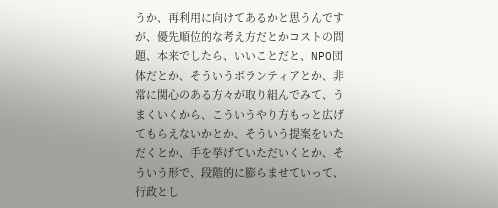うか、再利用に向けてあるかと思うんですが、優先順位的な考え方だとかコストの問題、本来でしたら、いいことだと、NPO団体だとか、そういうボランティアとか、非常に関心のある方々が取り組んでみて、うまくいくから、こういうやり方もっと広げてもらえないかとか、そういう提案をいただくとか、手を挙げていただいくとか、そういう形で、段階的に膨らませていって、行政とし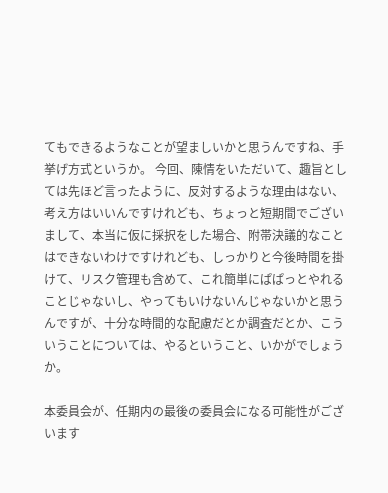てもできるようなことが望ましいかと思うんですね、手挙げ方式というか。 今回、陳情をいただいて、趣旨としては先ほど言ったように、反対するような理由はない、考え方はいいんですけれども、ちょっと短期間でございまして、本当に仮に採択をした場合、附帯決議的なことはできないわけですけれども、しっかりと今後時間を掛けて、リスク管理も含めて、これ簡単にぱぱっとやれることじゃないし、やってもいけないんじゃないかと思うんですが、十分な時間的な配慮だとか調査だとか、こういうことについては、やるということ、いかがでしょうか。

本委員会が、任期内の最後の委員会になる可能性がございます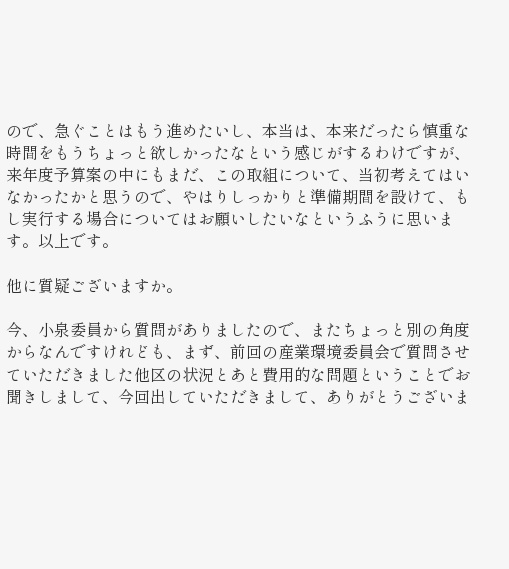ので、急ぐことはもう進めたいし、本当は、本来だったら慎重な時間をもうちょっと欲しかったなという感じがするわけですが、来年度予算案の中にもまだ、この取組について、当初考えてはいなかったかと思うので、やはりしっかりと準備期間を設けて、もし実行する場合についてはお願いしたいなというふうに思います。以上です。

他に質疑ございますか。

今、小泉委員から質問がありましたので、またちょっと別の角度からなんですけれども、まず、前回の産業環境委員会で質問させていただきました他区の状況とあと費用的な問題ということでお聞きしまして、今回出していただきまして、ありがとうございま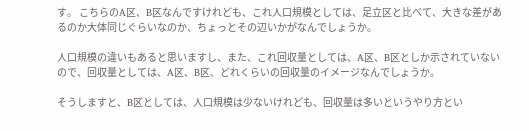す。 こちらのA区、B区なんですけれども、これ人口規模としては、足立区と比べて、大きな差があるのか大体同じぐらいなのか、ちょっとその辺いかがなんでしょうか。

人口規模の違いもあると思いますし、また、これ回収量としては、A区、B区としか示されていないので、回収量としては、A区、B区、どれくらいの回収量のイメージなんでしょうか。

そうしますと、B区としては、人口規模は少ないけれども、回収量は多いというやり方とい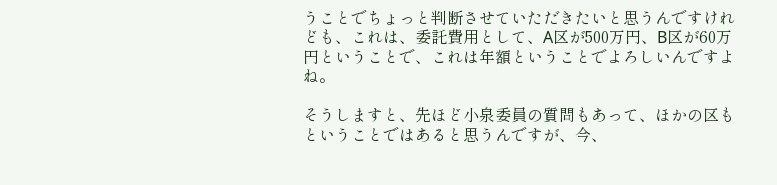うことでちょっと判断させていただきたいと思うんですけれども、これは、委託費用として、A区が500万円、B区が60万円ということで、これは年額ということでよろしいんですよね。

そうしますと、先ほど小泉委員の質問もあって、ほかの区もということではあると思うんですが、今、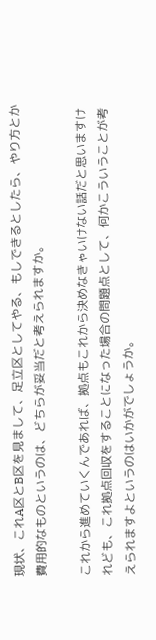現状、これA区とB区を見まして、足立区としてやる、もしできるとしたら、やり方とか費用的なものというのは、どちらが妥当だと考えられますか。

これから進めていくんであれば、拠点もこれから決めなきゃいけない話だと思いますけれども、これ拠点回収をすることになった場合の問題点として、何かこういうことが考えられますよというのはいかがでしょうか。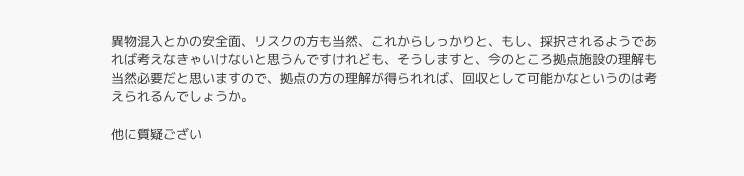異物混入とかの安全面、リスクの方も当然、これからしっかりと、もし、採択されるようであれば考えなきゃいけないと思うんですけれども、そうしますと、今のところ拠点施設の理解も当然必要だと思いますので、拠点の方の理解が得られれば、回収として可能かなというのは考えられるんでしょうか。

他に質疑ござい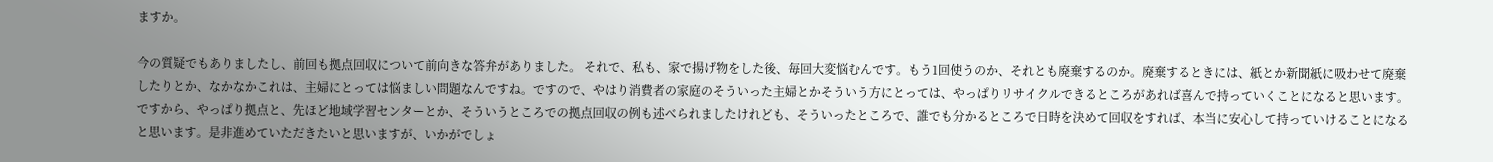ますか。

今の質疑でもありましたし、前回も拠点回収について前向きな答弁がありました。 それで、私も、家で揚げ物をした後、毎回大変悩むんです。もう1回使うのか、それとも廃棄するのか。廃棄するときには、紙とか新聞紙に吸わせて廃棄したりとか、なかなかこれは、主婦にとっては悩ましい問題なんですね。ですので、やはり消費者の家庭のそういった主婦とかそういう方にとっては、やっぱりリサイクルできるところがあれば喜んで持っていくことになると思います。ですから、やっぱり拠点と、先ほど地域学習センターとか、そういうところでの拠点回収の例も述べられましたけれども、そういったところで、誰でも分かるところで日時を決めて回収をすれば、本当に安心して持っていけることになると思います。是非進めていただきたいと思いますが、いかがでしょ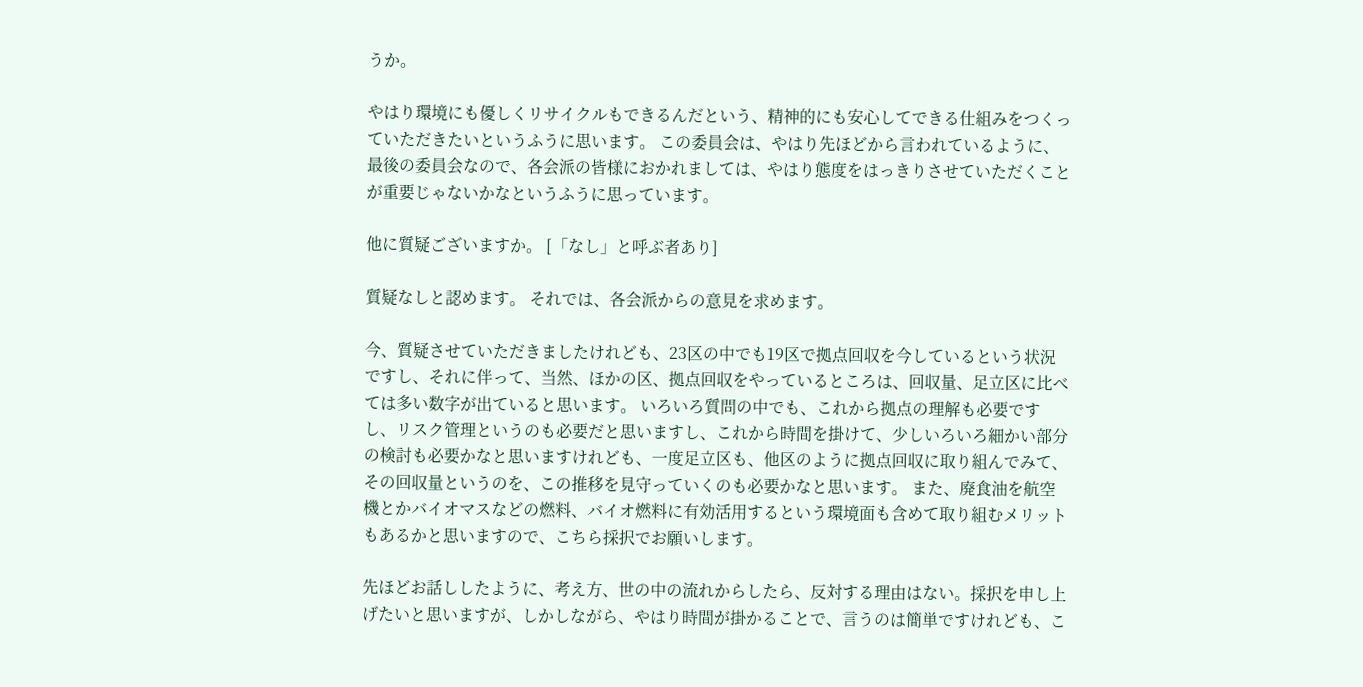うか。

やはり環境にも優しくリサイクルもできるんだという、精神的にも安心してできる仕組みをつくっていただきたいというふうに思います。 この委員会は、やはり先ほどから言われているように、最後の委員会なので、各会派の皆様におかれましては、やはり態度をはっきりさせていただくことが重要じゃないかなというふうに思っています。

他に質疑ございますか。 [「なし」と呼ぶ者あり]

質疑なしと認めます。 それでは、各会派からの意見を求めます。

今、質疑させていただきましたけれども、23区の中でも19区で拠点回収を今しているという状況ですし、それに伴って、当然、ほかの区、拠点回収をやっているところは、回収量、足立区に比べては多い数字が出ていると思います。 いろいろ質問の中でも、これから拠点の理解も必要ですし、リスク管理というのも必要だと思いますし、これから時間を掛けて、少しいろいろ細かい部分の検討も必要かなと思いますけれども、一度足立区も、他区のように拠点回収に取り組んでみて、その回収量というのを、この推移を見守っていくのも必要かなと思います。 また、廃食油を航空機とかバイオマスなどの燃料、バイオ燃料に有効活用するという環境面も含めて取り組むメリットもあるかと思いますので、こちら採択でお願いします。

先ほどお話ししたように、考え方、世の中の流れからしたら、反対する理由はない。採択を申し上げたいと思いますが、しかしながら、やはり時間が掛かることで、言うのは簡単ですけれども、こ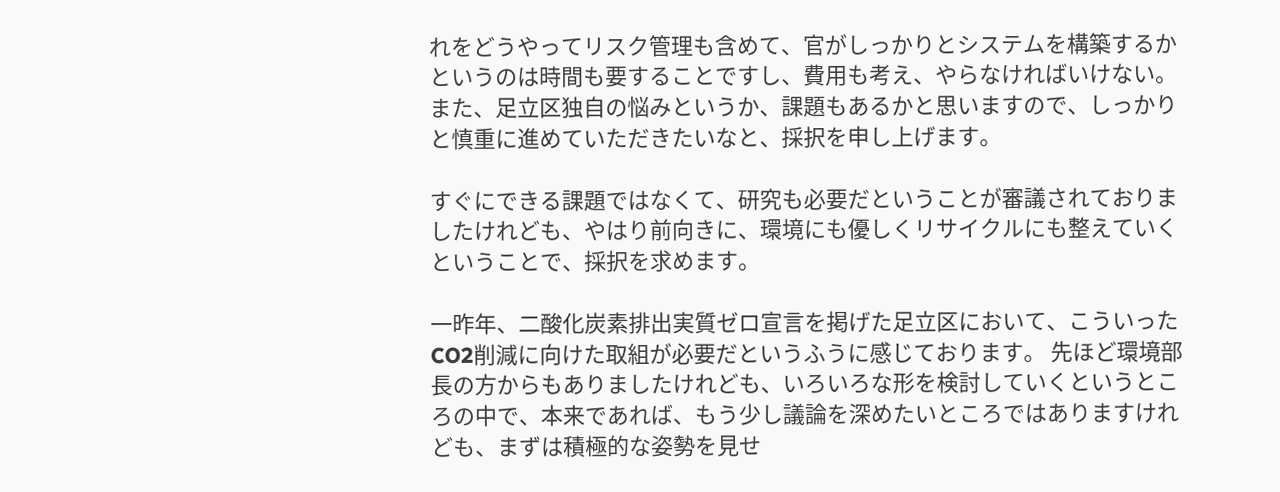れをどうやってリスク管理も含めて、官がしっかりとシステムを構築するかというのは時間も要することですし、費用も考え、やらなければいけない。また、足立区独自の悩みというか、課題もあるかと思いますので、しっかりと慎重に進めていただきたいなと、採択を申し上げます。

すぐにできる課題ではなくて、研究も必要だということが審議されておりましたけれども、やはり前向きに、環境にも優しくリサイクルにも整えていくということで、採択を求めます。

一昨年、二酸化炭素排出実質ゼロ宣言を掲げた足立区において、こういったCO2削減に向けた取組が必要だというふうに感じております。 先ほど環境部長の方からもありましたけれども、いろいろな形を検討していくというところの中で、本来であれば、もう少し議論を深めたいところではありますけれども、まずは積極的な姿勢を見せ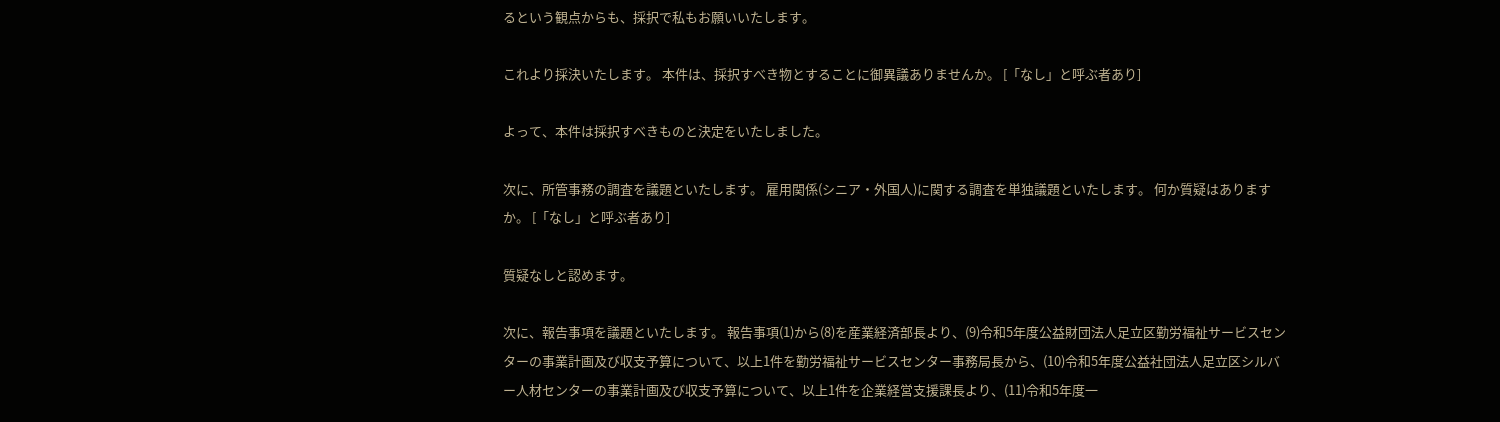るという観点からも、採択で私もお願いいたします。

これより採決いたします。 本件は、採択すべき物とすることに御異議ありませんか。 [「なし」と呼ぶ者あり]

よって、本件は採択すべきものと決定をいたしました。

次に、所管事務の調査を議題といたします。 雇用関係(シニア・外国人)に関する調査を単独議題といたします。 何か質疑はありますか。 [「なし」と呼ぶ者あり]

質疑なしと認めます。

次に、報告事項を議題といたします。 報告事項(1)から(8)を産業経済部長より、(9)令和5年度公益財団法人足立区勤労福祉サービスセンターの事業計画及び収支予算について、以上1件を勤労福祉サービスセンター事務局長から、(10)令和5年度公益社団法人足立区シルバー人材センターの事業計画及び収支予算について、以上1件を企業経営支援課長より、(11)令和5年度一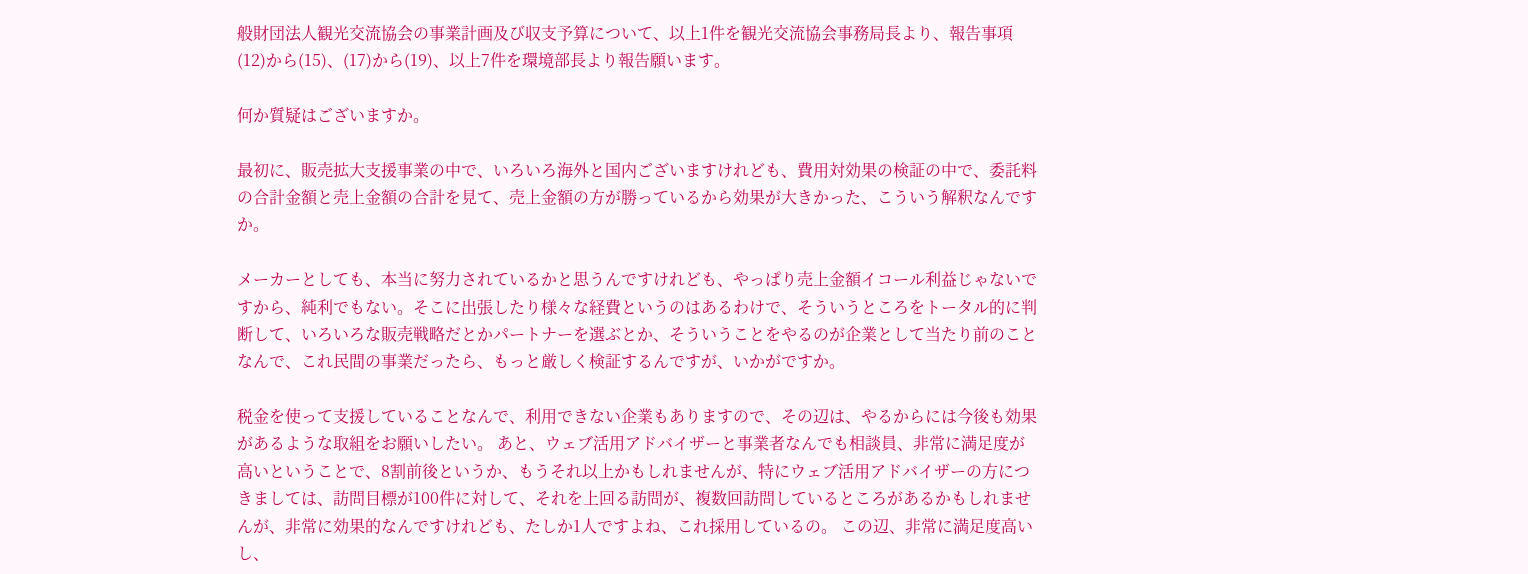般財団法人観光交流協会の事業計画及び収支予算について、以上1件を観光交流協会事務局長より、報告事項(12)から(15)、(17)から(19)、以上7件を環境部長より報告願います。

何か質疑はございますか。

最初に、販売拡大支援事業の中で、いろいろ海外と国内ございますけれども、費用対効果の検証の中で、委託料の合計金額と売上金額の合計を見て、売上金額の方が勝っているから効果が大きかった、こういう解釈なんですか。

メーカーとしても、本当に努力されているかと思うんですけれども、やっぱり売上金額イコール利益じゃないですから、純利でもない。そこに出張したり様々な経費というのはあるわけで、そういうところをトータル的に判断して、いろいろな販売戦略だとかパートナーを選ぶとか、そういうことをやるのが企業として当たり前のことなんで、これ民間の事業だったら、もっと厳しく検証するんですが、いかがですか。

税金を使って支援していることなんで、利用できない企業もありますので、その辺は、やるからには今後も効果があるような取組をお願いしたい。 あと、ウェブ活用アドバイザーと事業者なんでも相談員、非常に満足度が高いということで、8割前後というか、もうそれ以上かもしれませんが、特にウェブ活用アドバイザーの方につきましては、訪問目標が100件に対して、それを上回る訪問が、複数回訪問しているところがあるかもしれませんが、非常に効果的なんですけれども、たしか1人ですよね、これ採用しているの。 この辺、非常に満足度高いし、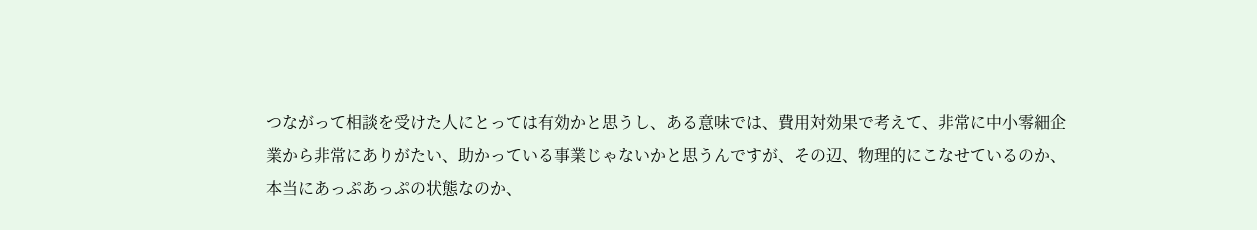つながって相談を受けた人にとっては有効かと思うし、ある意味では、費用対効果で考えて、非常に中小零細企業から非常にありがたい、助かっている事業じゃないかと思うんですが、その辺、物理的にこなせているのか、本当にあっぷあっぷの状態なのか、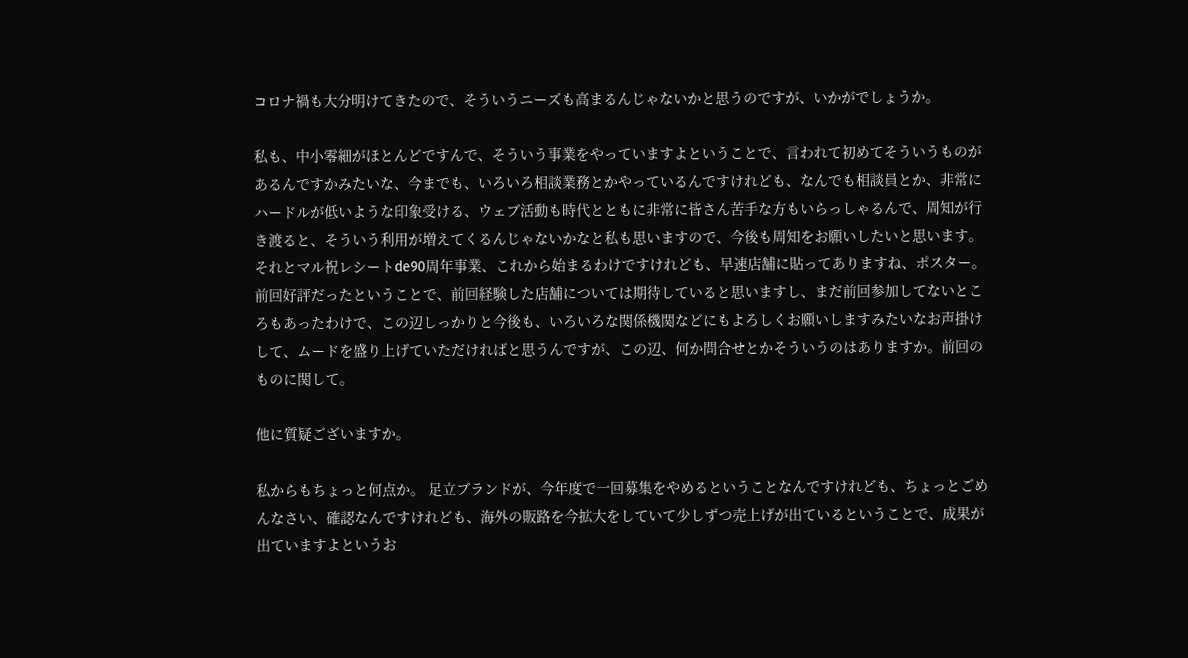コロナ禍も大分明けてきたので、そういうニーズも高まるんじゃないかと思うのですが、いかがでしょうか。

私も、中小零細がほとんどですんで、そういう事業をやっていますよということで、言われて初めてそういうものがあるんですかみたいな、今までも、いろいろ相談業務とかやっているんですけれども、なんでも相談員とか、非常にハードルが低いような印象受ける、ウェブ活動も時代とともに非常に皆さん苦手な方もいらっしゃるんで、周知が行き渡ると、そういう利用が増えてくるんじゃないかなと私も思いますので、今後も周知をお願いしたいと思います。 それとマル祝レシートde90周年事業、これから始まるわけですけれども、早速店舗に貼ってありますね、ポスター。前回好評だったということで、前回経験した店舗については期待していると思いますし、まだ前回参加してないところもあったわけで、この辺しっかりと今後も、いろいろな関係機関などにもよろしくお願いしますみたいなお声掛けして、ムードを盛り上げていただければと思うんですが、この辺、何か問合せとかそういうのはありますか。前回のものに関して。

他に質疑ございますか。

私からもちょっと何点か。 足立ブランドが、今年度で一回募集をやめるということなんですけれども、ちょっとごめんなさい、確認なんですけれども、海外の販路を今拡大をしていて少しずつ売上げが出ているということで、成果が出ていますよというお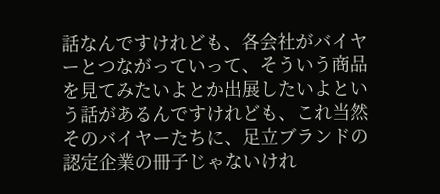話なんですけれども、各会社がバイヤーとつながっていって、そういう商品を見てみたいよとか出展したいよという話があるんですけれども、これ当然そのバイヤーたちに、足立ブランドの認定企業の冊子じゃないけれ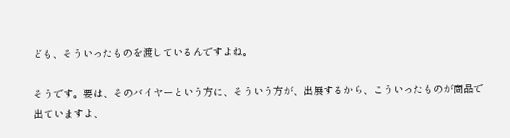ども、そういったものを渡しているんですよね。

そうです。要は、そのバイヤーという方に、そういう方が、出展するから、こういったものが商品で出ていますよ、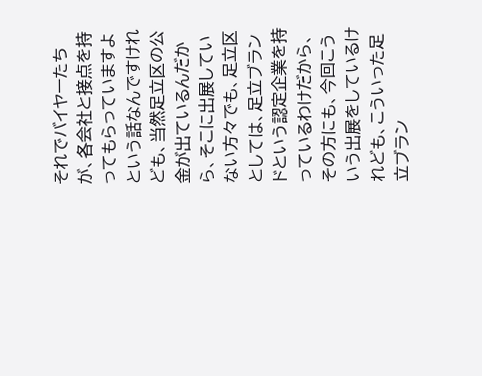それでバイヤーたちが、各会社と接点を持ってもらっていますよという話なんですけれども、当然足立区の公金が出ているんだから、そこに出展していない方々でも、足立区としては、足立ブランドという認定企業を持っているわけだから、その方にも、今回こういう出展をしているけれども、こういった足立ブラン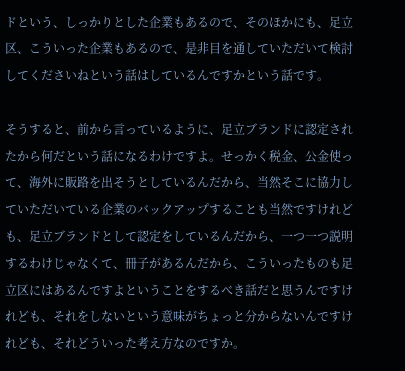ドという、しっかりとした企業もあるので、そのほかにも、足立区、こういった企業もあるので、是非目を通していただいて検討してくださいねという話はしているんですかという話です。

そうすると、前から言っているように、足立ブランドに認定されたから何だという話になるわけですよ。せっかく税金、公金使って、海外に販路を出そうとしているんだから、当然そこに協力していただいている企業のバックアップすることも当然ですけれども、足立ブランドとして認定をしているんだから、一つ一つ説明するわけじゃなくて、冊子があるんだから、こういったものも足立区にはあるんですよということをするべき話だと思うんですけれども、それをしないという意味がちょっと分からないんですけれども、それどういった考え方なのですか。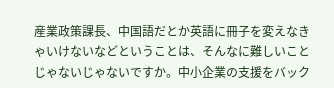産業政策課長、中国語だとか英語に冊子を変えなきゃいけないなどということは、そんなに難しいことじゃないじゃないですか。中小企業の支援をバック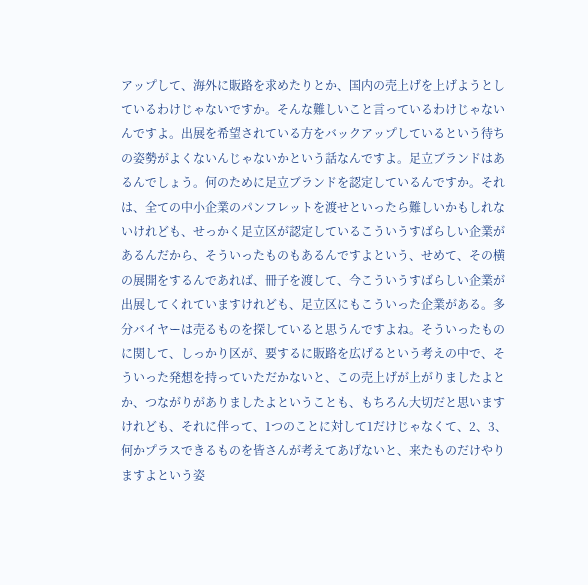アップして、海外に販路を求めたりとか、国内の売上げを上げようとしているわけじゃないですか。そんな難しいこと言っているわけじゃないんですよ。出展を希望されている方をバックアップしているという待ちの姿勢がよくないんじゃないかという話なんですよ。足立ブランドはあるんでしょう。何のために足立ブランドを認定しているんですか。それは、全ての中小企業のパンフレットを渡せといったら難しいかもしれないけれども、せっかく足立区が認定しているこういうすばらしい企業があるんだから、そういったものもあるんですよという、せめて、その横の展開をするんであれば、冊子を渡して、今こういうすばらしい企業が出展してくれていますけれども、足立区にもこういった企業がある。多分バイヤーは売るものを探していると思うんですよね。そういったものに関して、しっかり区が、要するに販路を広げるという考えの中で、そういった発想を持っていただかないと、この売上げが上がりましたよとか、つながりがありましたよということも、もちろん大切だと思いますけれども、それに伴って、1つのことに対して1だけじゃなくて、2、3、何かプラスできるものを皆さんが考えてあげないと、来たものだけやりますよという姿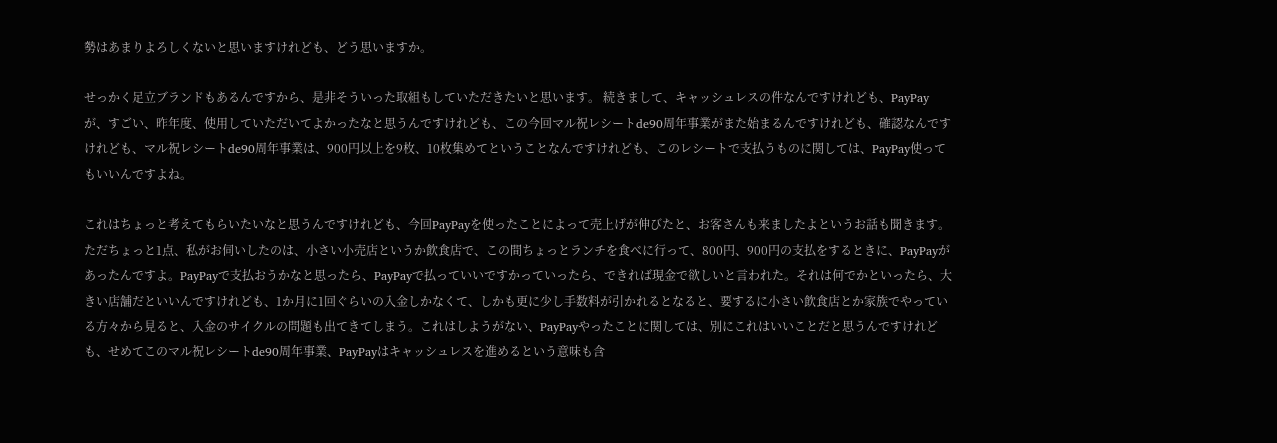勢はあまりよろしくないと思いますけれども、どう思いますか。

せっかく足立ブランドもあるんですから、是非そういった取組もしていただきたいと思います。 続きまして、キャッシュレスの件なんですけれども、PayPayが、すごい、昨年度、使用していただいてよかったなと思うんですけれども、この今回マル祝レシートde90周年事業がまた始まるんですけれども、確認なんですけれども、マル祝レシートde90周年事業は、900円以上を9枚、10枚集めてということなんですけれども、このレシートで支払うものに関しては、PayPay使ってもいいんですよね。

これはちょっと考えてもらいたいなと思うんですけれども、今回PayPayを使ったことによって売上げが伸びたと、お客さんも来ましたよというお話も聞きます。ただちょっと1点、私がお伺いしたのは、小さい小売店というか飲食店で、この間ちょっとランチを食べに行って、800円、900円の支払をするときに、PayPayがあったんですよ。PayPayで支払おうかなと思ったら、PayPayで払っていいですかっていったら、できれば現金で欲しいと言われた。それは何でかといったら、大きい店舗だといいんですけれども、1か月に1回ぐらいの入金しかなくて、しかも更に少し手数料が引かれるとなると、要するに小さい飲食店とか家族でやっている方々から見ると、入金のサイクルの問題も出てきてしまう。これはしようがない、PayPayやったことに関しては、別にこれはいいことだと思うんですけれども、せめてこのマル祝レシートde90周年事業、PayPayはキャッシュレスを進めるという意味も含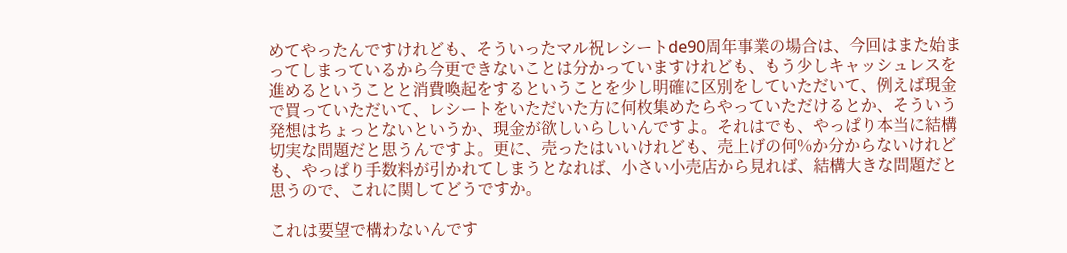めてやったんですけれども、そういったマル祝レシートde90周年事業の場合は、今回はまた始まってしまっているから今更できないことは分かっていますけれども、もう少しキャッシュレスを進めるということと消費喚起をするということを少し明確に区別をしていただいて、例えば現金で買っていただいて、レシートをいただいた方に何枚集めたらやっていただけるとか、そういう発想はちょっとないというか、現金が欲しいらしいんですよ。それはでも、やっぱり本当に結構切実な問題だと思うんですよ。更に、売ったはいいけれども、売上げの何%か分からないけれども、やっぱり手数料が引かれてしまうとなれば、小さい小売店から見れば、結構大きな問題だと思うので、これに関してどうですか。

これは要望で構わないんです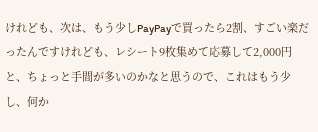けれども、次は、もう少しPayPayで買ったら2割、すごい楽だったんですけれども、レシート9枚集めて応募して2,000円と、ちょっと手間が多いのかなと思うので、これはもう少し、何か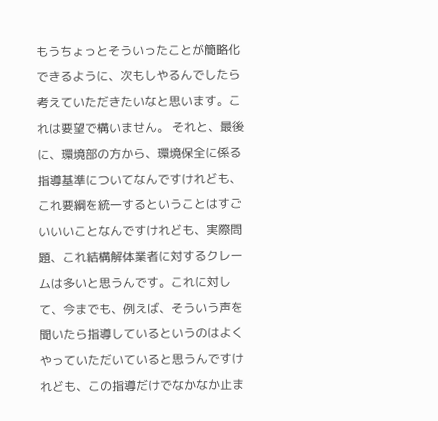もうちょっとそういったことが簡略化できるように、次もしやるんでしたら考えていただきたいなと思います。これは要望で構いません。 それと、最後に、環境部の方から、環境保全に係る指導基準についてなんですけれども、これ要綱を統一するということはすごいいいことなんですけれども、実際問題、これ結構解体業者に対するクレームは多いと思うんです。これに対して、今までも、例えば、そういう声を聞いたら指導しているというのはよくやっていただいていると思うんですけれども、この指導だけでなかなか止ま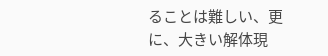ることは難しい、更に、大きい解体現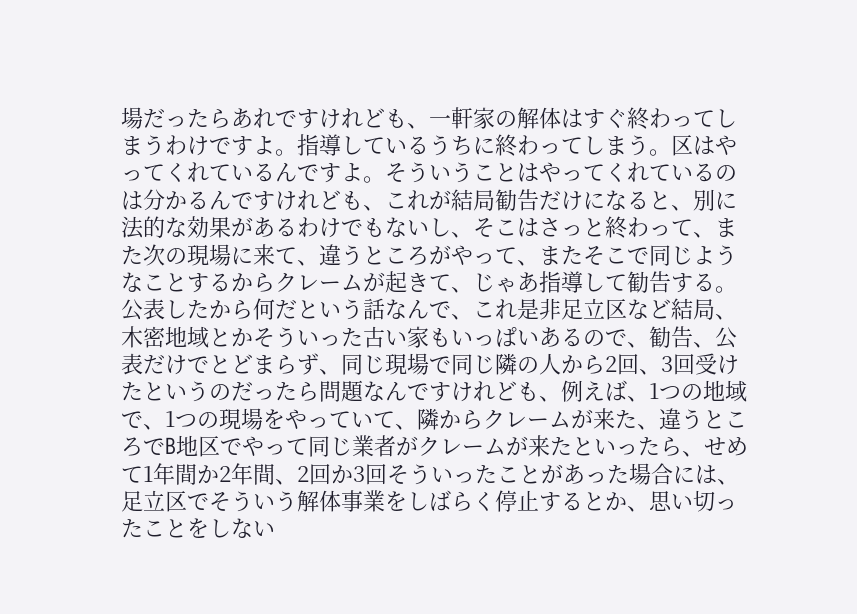場だったらあれですけれども、一軒家の解体はすぐ終わってしまうわけですよ。指導しているうちに終わってしまう。区はやってくれているんですよ。そういうことはやってくれているのは分かるんですけれども、これが結局勧告だけになると、別に法的な効果があるわけでもないし、そこはさっと終わって、また次の現場に来て、違うところがやって、またそこで同じようなことするからクレームが起きて、じゃあ指導して勧告する。公表したから何だという話なんで、これ是非足立区など結局、木密地域とかそういった古い家もいっぱいあるので、勧告、公表だけでとどまらず、同じ現場で同じ隣の人から2回、3回受けたというのだったら問題なんですけれども、例えば、1つの地域で、1つの現場をやっていて、隣からクレームが来た、違うところでB地区でやって同じ業者がクレームが来たといったら、せめて1年間か2年間、2回か3回そういったことがあった場合には、足立区でそういう解体事業をしばらく停止するとか、思い切ったことをしない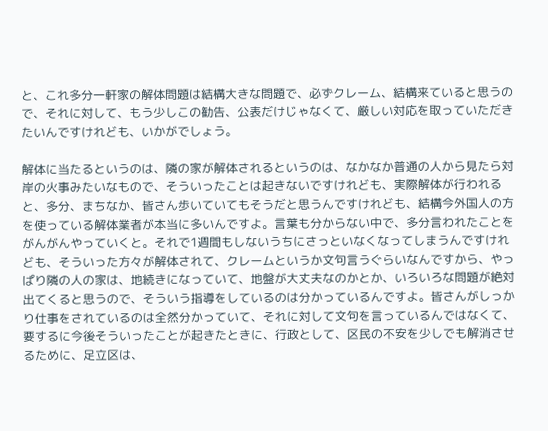と、これ多分一軒家の解体問題は結構大きな問題で、必ずクレーム、結構来ていると思うので、それに対して、もう少しこの勧告、公表だけじゃなくて、厳しい対応を取っていただきたいんですけれども、いかがでしょう。

解体に当たるというのは、隣の家が解体されるというのは、なかなか普通の人から見たら対岸の火事みたいなもので、そういったことは起きないですけれども、実際解体が行われると、多分、まちなか、皆さん歩いていてもそうだと思うんですけれども、結構今外国人の方を使っている解体業者が本当に多いんですよ。言葉も分からない中で、多分言われたことをがんがんやっていくと。それで1週間もしないうちにさっといなくなってしまうんですけれども、そういった方々が解体されて、クレームというか文句言うぐらいなんですから、やっぱり隣の人の家は、地続きになっていて、地盤が大丈夫なのかとか、いろいろな問題が絶対出てくると思うので、そういう指導をしているのは分かっているんですよ。皆さんがしっかり仕事をされているのは全然分かっていて、それに対して文句を言っているんではなくて、要するに今後そういったことが起きたときに、行政として、区民の不安を少しでも解消させるために、足立区は、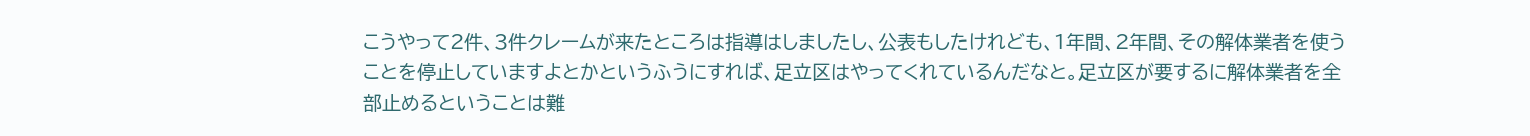こうやって2件、3件クレームが来たところは指導はしましたし、公表もしたけれども、1年間、2年間、その解体業者を使うことを停止していますよとかというふうにすれば、足立区はやってくれているんだなと。足立区が要するに解体業者を全部止めるということは難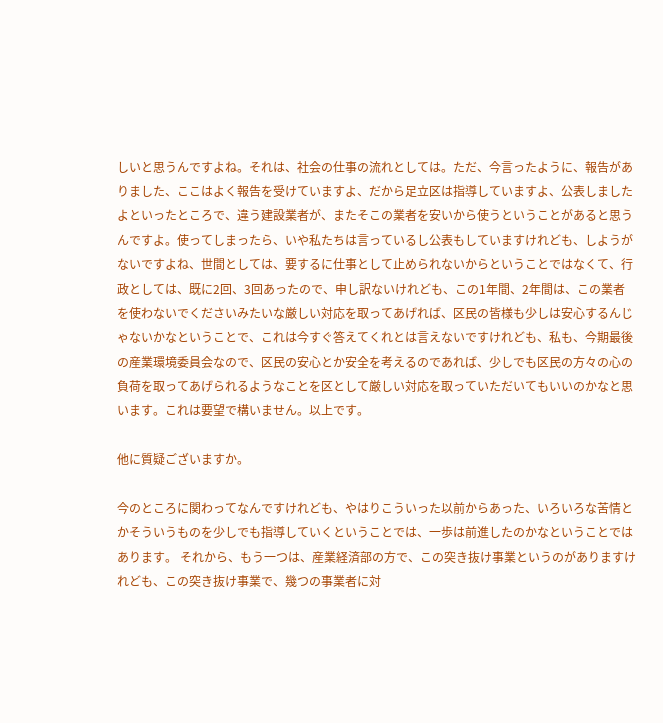しいと思うんですよね。それは、社会の仕事の流れとしては。ただ、今言ったように、報告がありました、ここはよく報告を受けていますよ、だから足立区は指導していますよ、公表しましたよといったところで、違う建設業者が、またそこの業者を安いから使うということがあると思うんですよ。使ってしまったら、いや私たちは言っているし公表もしていますけれども、しようがないですよね、世間としては、要するに仕事として止められないからということではなくて、行政としては、既に2回、3回あったので、申し訳ないけれども、この1年間、2年間は、この業者を使わないでくださいみたいな厳しい対応を取ってあげれば、区民の皆様も少しは安心するんじゃないかなということで、これは今すぐ答えてくれとは言えないですけれども、私も、今期最後の産業環境委員会なので、区民の安心とか安全を考えるのであれば、少しでも区民の方々の心の負荷を取ってあげられるようなことを区として厳しい対応を取っていただいてもいいのかなと思います。これは要望で構いません。以上です。

他に質疑ございますか。

今のところに関わってなんですけれども、やはりこういった以前からあった、いろいろな苦情とかそういうものを少しでも指導していくということでは、一歩は前進したのかなということではあります。 それから、もう一つは、産業経済部の方で、この突き抜け事業というのがありますけれども、この突き抜け事業で、幾つの事業者に対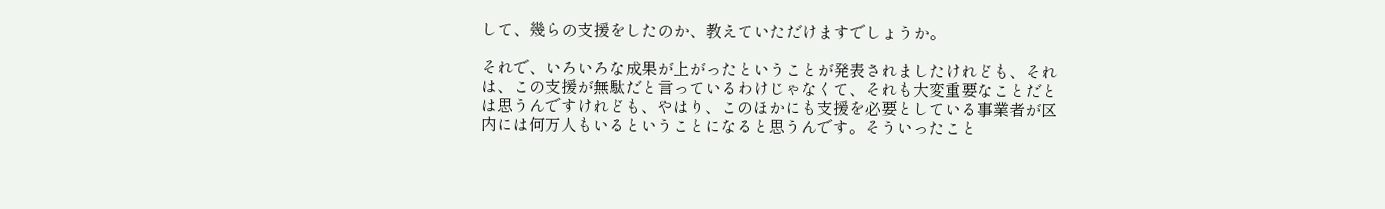して、幾らの支援をしたのか、教えていただけますでしょうか。

それで、いろいろな成果が上がったということが発表されましたけれども、それは、この支援が無駄だと言っているわけじゃなくて、それも大変重要なことだとは思うんですけれども、やはり、このほかにも支援を必要としている事業者が区内には何万人もいるということになると思うんです。そういったこと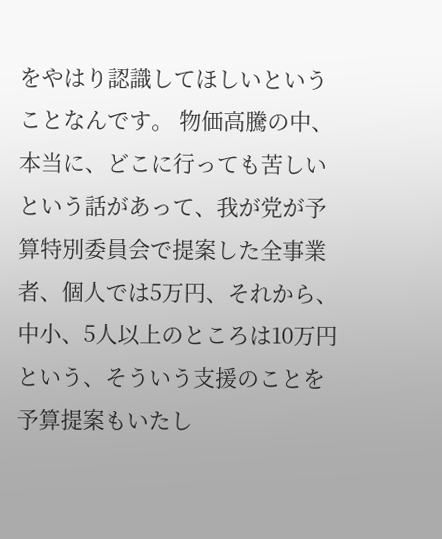をやはり認識してほしいということなんです。 物価高騰の中、本当に、どこに行っても苦しいという話があって、我が党が予算特別委員会で提案した全事業者、個人では5万円、それから、中小、5人以上のところは10万円という、そういう支援のことを予算提案もいたし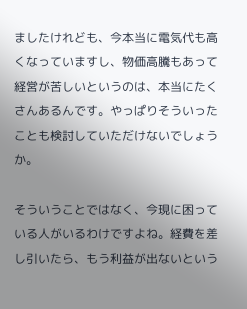ましたけれども、今本当に電気代も高くなっていますし、物価高騰もあって経営が苦しいというのは、本当にたくさんあるんです。やっぱりそういったことも検討していただけないでしょうか。

そういうことではなく、今現に困っている人がいるわけですよね。経費を差し引いたら、もう利益が出ないという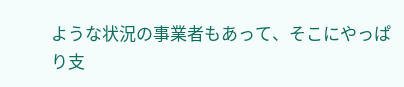ような状況の事業者もあって、そこにやっぱり支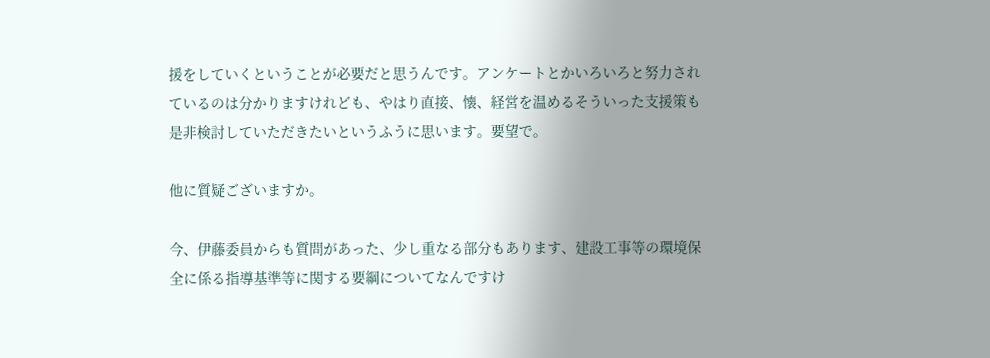援をしていくということが必要だと思うんです。アンケートとかいろいろと努力されているのは分かりますけれども、やはり直接、懐、経営を温めるそういった支援策も是非検討していただきたいというふうに思います。要望で。

他に質疑ございますか。

今、伊藤委員からも質問があった、少し重なる部分もあります、建設工事等の環境保全に係る指導基準等に関する要綱についてなんですけ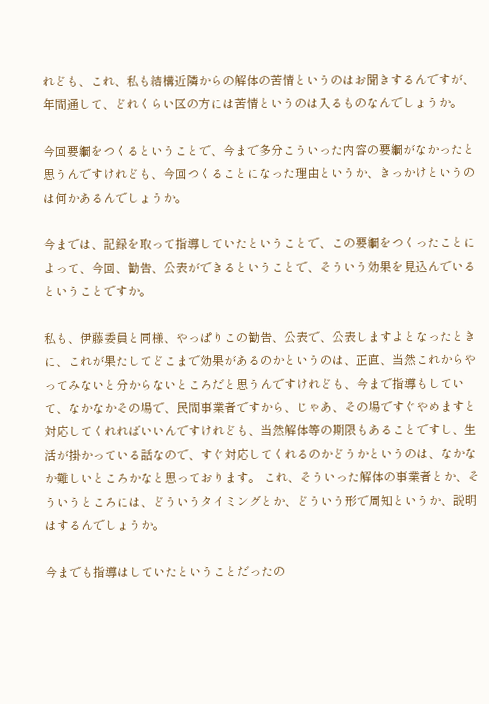れども、これ、私も結構近隣からの解体の苦情というのはお聞きするんですが、年間通して、どれくらい区の方には苦情というのは入るものなんでしょうか。

今回要綱をつくるということで、今まで多分こういった内容の要綱がなかったと思うんですけれども、今回つくることになった理由というか、きっかけというのは何かあるんでしょうか。

今までは、記録を取って指導していたということで、この要綱をつくったことによって、今回、勧告、公表ができるということで、そういう効果を見込んでいるということですか。

私も、伊藤委員と同様、やっぱりこの勧告、公表で、公表しますよとなったときに、これが果たしてどこまで効果があるのかというのは、正直、当然これからやってみないと分からないところだと思うんですけれども、今まで指導もしていて、なかなかその場で、民間事業者ですから、じゃあ、その場ですぐやめますと対応してくれればいいんですけれども、当然解体等の期限もあることですし、生活が掛かっている話なので、すぐ対応してくれるのかどうかというのは、なかなか難しいところかなと思っております。 これ、そういった解体の事業者とか、そういうところには、どういうタイミングとか、どういう形で周知というか、説明はするんでしょうか。

今までも指導はしていたということだったの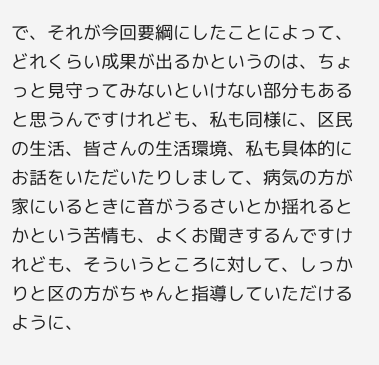で、それが今回要綱にしたことによって、どれくらい成果が出るかというのは、ちょっと見守ってみないといけない部分もあると思うんですけれども、私も同様に、区民の生活、皆さんの生活環境、私も具体的にお話をいただいたりしまして、病気の方が家にいるときに音がうるさいとか揺れるとかという苦情も、よくお聞きするんですけれども、そういうところに対して、しっかりと区の方がちゃんと指導していただけるように、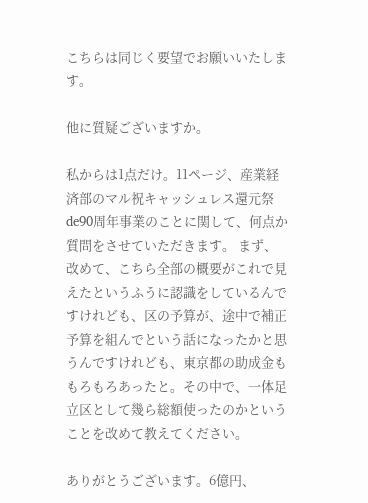こちらは同じく要望でお願いいたします。

他に質疑ございますか。

私からは1点だけ。11ページ、産業経済部のマル祝キャッシュレス還元祭de90周年事業のことに関して、何点か質問をさせていただきます。 まず、改めて、こちら全部の概要がこれで見えたというふうに認識をしているんですけれども、区の予算が、途中で補正予算を組んでという話になったかと思うんですけれども、東京都の助成金ももろもろあったと。その中で、一体足立区として幾ら総額使ったのかということを改めて教えてください。

ありがとうございます。6億円、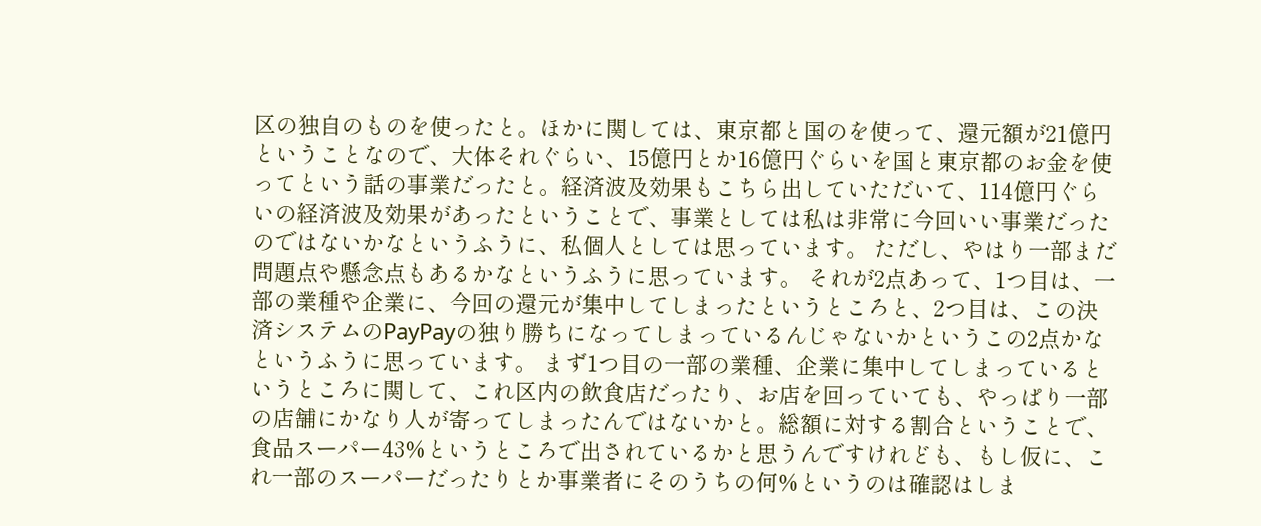区の独自のものを使ったと。ほかに関しては、東京都と国のを使って、還元額が21億円ということなので、大体それぐらい、15億円とか16億円ぐらいを国と東京都のお金を使ってという話の事業だったと。経済波及効果もこちら出していただいて、114億円ぐらいの経済波及効果があったということで、事業としては私は非常に今回いい事業だったのではないかなというふうに、私個人としては思っています。 ただし、やはり一部まだ問題点や懸念点もあるかなというふうに思っています。 それが2点あって、1つ目は、一部の業種や企業に、今回の還元が集中してしまったというところと、2つ目は、この決済システムのPayPayの独り勝ちになってしまっているんじゃないかというこの2点かなというふうに思っています。 まず1つ目の一部の業種、企業に集中してしまっているというところに関して、これ区内の飲食店だったり、お店を回っていても、やっぱり一部の店舗にかなり人が寄ってしまったんではないかと。総額に対する割合ということで、食品スーパー43%というところで出されているかと思うんですけれども、もし仮に、これ一部のスーパーだったりとか事業者にそのうちの何%というのは確認はしま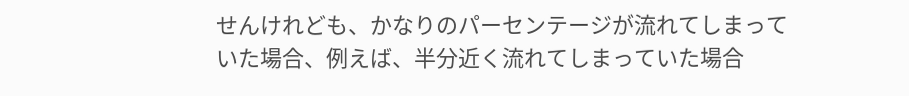せんけれども、かなりのパーセンテージが流れてしまっていた場合、例えば、半分近く流れてしまっていた場合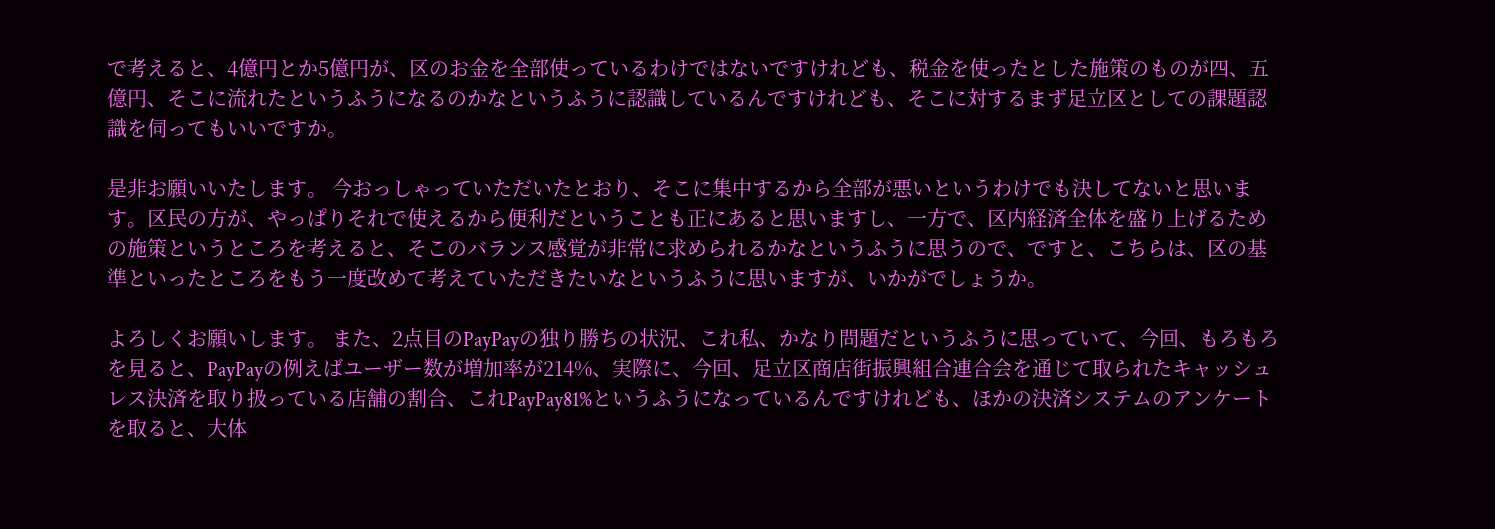で考えると、4億円とか5億円が、区のお金を全部使っているわけではないですけれども、税金を使ったとした施策のものが四、五億円、そこに流れたというふうになるのかなというふうに認識しているんですけれども、そこに対するまず足立区としての課題認識を伺ってもいいですか。

是非お願いいたします。 今おっしゃっていただいたとおり、そこに集中するから全部が悪いというわけでも決してないと思います。区民の方が、やっぱりそれで使えるから便利だということも正にあると思いますし、一方で、区内経済全体を盛り上げるための施策というところを考えると、そこのバランス感覚が非常に求められるかなというふうに思うので、ですと、こちらは、区の基準といったところをもう一度改めて考えていただきたいなというふうに思いますが、いかがでしょうか。

よろしくお願いします。 また、2点目のPayPayの独り勝ちの状況、これ私、かなり問題だというふうに思っていて、今回、もろもろを見ると、PayPayの例えばユーザー数が増加率が214%、実際に、今回、足立区商店街振興組合連合会を通じて取られたキャッシュレス決済を取り扱っている店舗の割合、これPayPay81%というふうになっているんですけれども、ほかの決済システムのアンケートを取ると、大体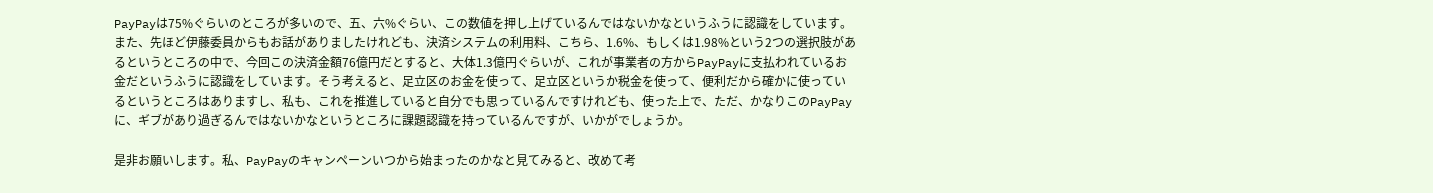PayPayは75%ぐらいのところが多いので、五、六%ぐらい、この数値を押し上げているんではないかなというふうに認識をしています。 また、先ほど伊藤委員からもお話がありましたけれども、決済システムの利用料、こちら、1.6%、もしくは1.98%という2つの選択肢があるというところの中で、今回この決済金額76億円だとすると、大体1.3億円ぐらいが、これが事業者の方からPayPayに支払われているお金だというふうに認識をしています。そう考えると、足立区のお金を使って、足立区というか税金を使って、便利だから確かに使っているというところはありますし、私も、これを推進していると自分でも思っているんですけれども、使った上で、ただ、かなりこのPayPayに、ギブがあり過ぎるんではないかなというところに課題認識を持っているんですが、いかがでしょうか。

是非お願いします。私、PayPayのキャンペーンいつから始まったのかなと見てみると、改めて考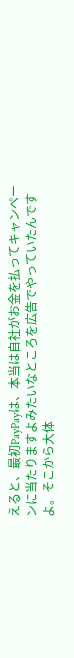えると、最初PayPayは、本当は自社がお金を払ってキャンペーンに当たりますよみたいなところを広告でやっていたんですよ。そこから大体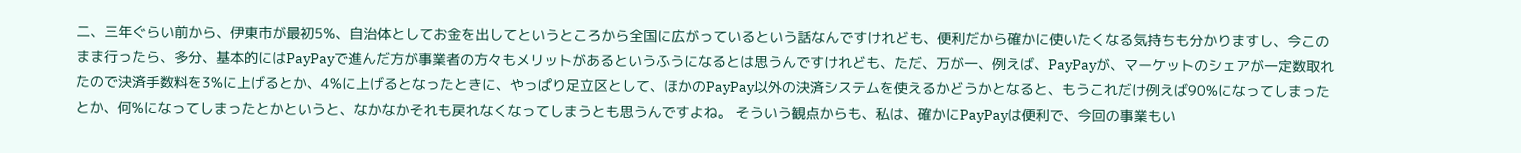二、三年ぐらい前から、伊東市が最初5%、自治体としてお金を出してというところから全国に広がっているという話なんですけれども、便利だから確かに使いたくなる気持ちも分かりますし、今このまま行ったら、多分、基本的にはPayPayで進んだ方が事業者の方々もメリットがあるというふうになるとは思うんですけれども、ただ、万が一、例えば、PayPayが、マーケットのシェアが一定数取れたので決済手数料を3%に上げるとか、4%に上げるとなったときに、やっぱり足立区として、ほかのPayPay以外の決済システムを使えるかどうかとなると、もうこれだけ例えば90%になってしまったとか、何%になってしまったとかというと、なかなかそれも戻れなくなってしまうとも思うんですよね。 そういう観点からも、私は、確かにPayPayは便利で、今回の事業もい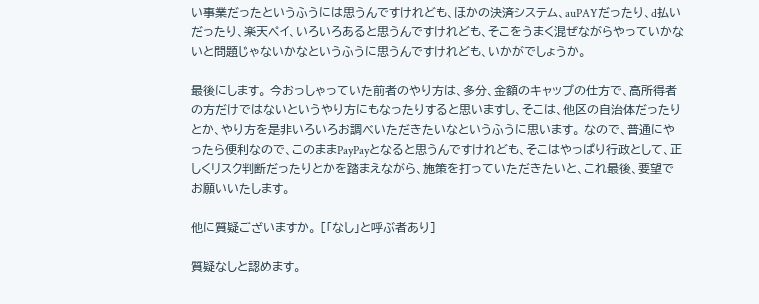い事業だったというふうには思うんですけれども、ほかの決済システム、auPAYだったり、d払いだったり、楽天ペイ、いろいろあると思うんですけれども、そこをうまく混ぜながらやっていかないと問題じゃないかなというふうに思うんですけれども、いかがでしょうか。

最後にします。 今おっしゃっていた前者のやり方は、多分、金額のキャップの仕方で、高所得者の方だけではないというやり方にもなったりすると思いますし、そこは、他区の自治体だったりとか、やり方を是非いろいろお調べいただきたいなというふうに思います。 なので、普通にやったら便利なので、このままPayPayとなると思うんですけれども、そこはやっぱり行政として、正しくリスク判断だったりとかを踏まえながら、施策を打っていただきたいと、これ最後、要望でお願いいたします。

他に質疑ございますか。 [「なし」と呼ぶ者あり]

質疑なしと認めます。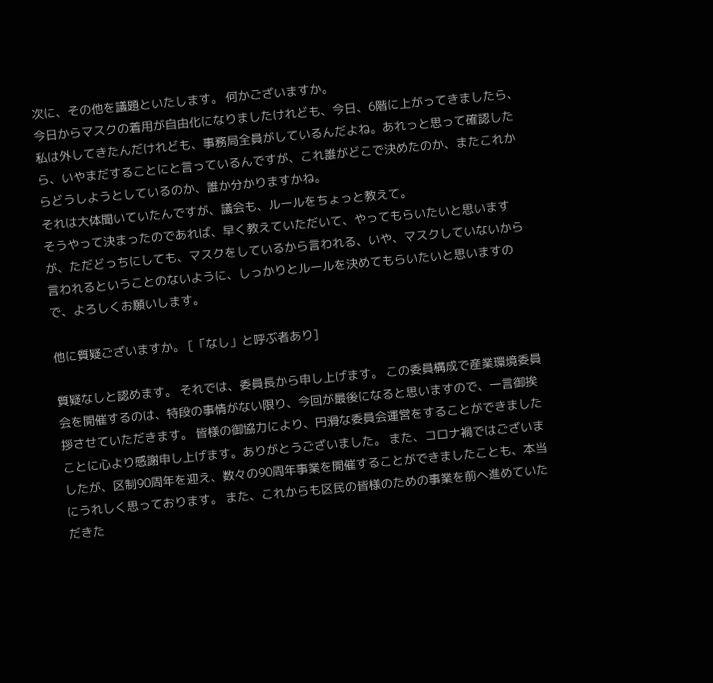次に、その他を議題といたします。 何かございますか。
今日からマスクの着用が自由化になりましたけれども、今日、6階に上がってきましたら、私は外してきたんだけれども、事務局全員がしているんだよね。あれっと思って確認したら、いやまだすることにと言っているんですが、これ誰がどこで決めたのか、またこれからどうしようとしているのか、誰か分かりますかね。
それは大体聞いていたんですが、議会も、ルールをちょっと教えて。
そうやって決まったのであれば、早く教えていただいて、やってもらいたいと思いますが、ただどっちにしても、マスクをしているから言われる、いや、マスクしていないから言われるということのないように、しっかりとルールを決めてもらいたいと思いますので、よろしくお願いします。

他に質疑ございますか。 [「なし」と呼ぶ者あり]

質疑なしと認めます。 それでは、委員長から申し上げます。 この委員構成で産業環境委員会を開催するのは、特段の事情がない限り、今回が最後になると思いますので、一言御挨拶させていただきます。 皆様の御協力により、円滑な委員会運営をすることができましたことに心より感謝申し上げます。ありがとうございました。 また、コロナ禍ではございましたが、区制90周年を迎え、数々の90周年事業を開催することができましたことも、本当にうれしく思っております。 また、これからも区民の皆様のための事業を前へ進めていただきた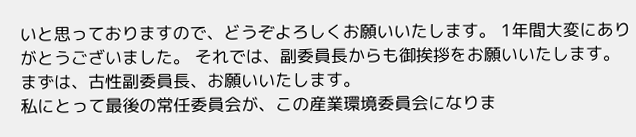いと思っておりますので、どうぞよろしくお願いいたします。 1年間大変にありがとうございました。 それでは、副委員長からも御挨拶をお願いいたします。 まずは、古性副委員長、お願いいたします。
私にとって最後の常任委員会が、この産業環境委員会になりま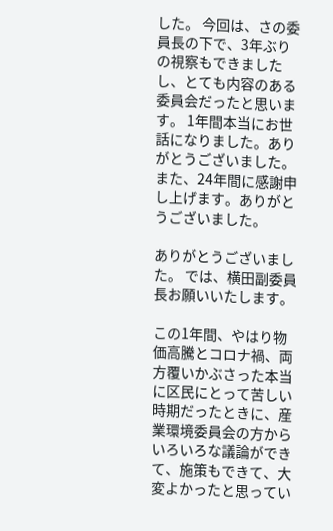した。 今回は、さの委員長の下で、3年ぶりの視察もできましたし、とても内容のある委員会だったと思います。 1年間本当にお世話になりました。ありがとうございました。 また、24年間に感謝申し上げます。ありがとうございました。

ありがとうございました。 では、横田副委員長お願いいたします。

この1年間、やはり物価高騰とコロナ禍、両方覆いかぶさった本当に区民にとって苦しい時期だったときに、産業環境委員会の方からいろいろな議論ができて、施策もできて、大変よかったと思ってい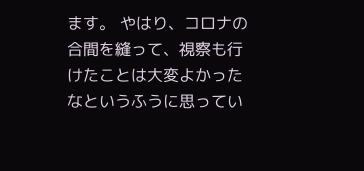ます。 やはり、コロナの合間を縫って、視察も行けたことは大変よかったなというふうに思ってい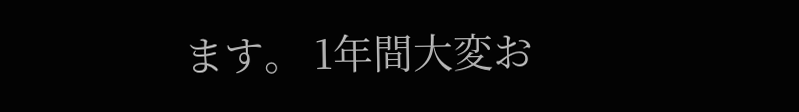ます。 1年間大変お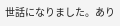世話になりました。あり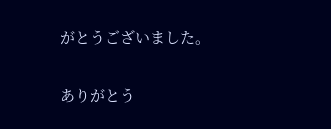がとうございました。

ありがとう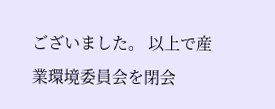ございました。 以上で産業環境委員会を閉会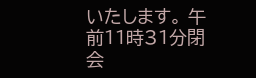いたします。 午前11時31分閉会